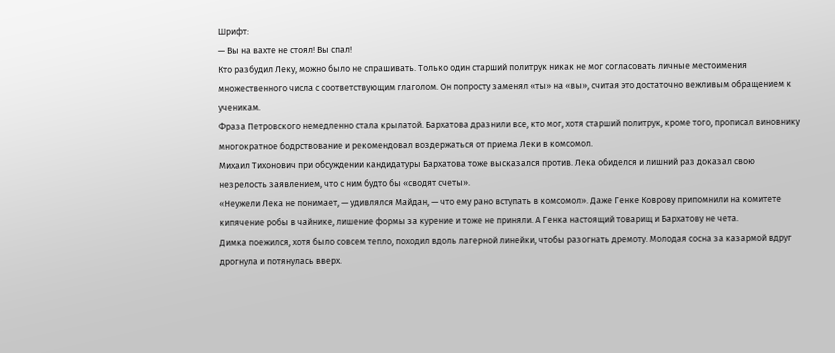Шрифт:
— Вы на вахте не стоял! Вы спал!
Кто разбудил Леку, можно было не спрашивать. Только один старший политрук никак не мог согласовать личные местоимения множественного числа с соответствующим глаголом. Он попросту заменял «ты» на «вы», считая это достаточно вежливым обращением к ученикам.
Фраза Петровского немедленно стала крылатой. Бархатова дразнили все, кто мог, хотя старший политрук, кроме того, прописал виновнику многократное бодрствование и рекомендовал воздержаться от приема Леки в комсомол.
Михаил Тихонович при обсуждении кандидатуры Бархатова тоже высказался против. Лека обиделся и лишний раз доказал свою незрелость заявлением, что с ним будто бы «сводят счеты».
«Неужели Лека не понимает, — удивлялся Майдан, — что ему рано вступать в комсомол». Даже Генке Коврову припомнили на комитете кипячение робы в чайнике, лишение формы за курение и тоже не приняли. А Генка настоящий товарищ и Бархатову не чета.
Димка поежился, хотя было совсем тепло, походил вдоль лагерной линейки, чтобы разогнать дремоту. Молодая сосна за казармой вдруг дрогнула и потянулась вверх.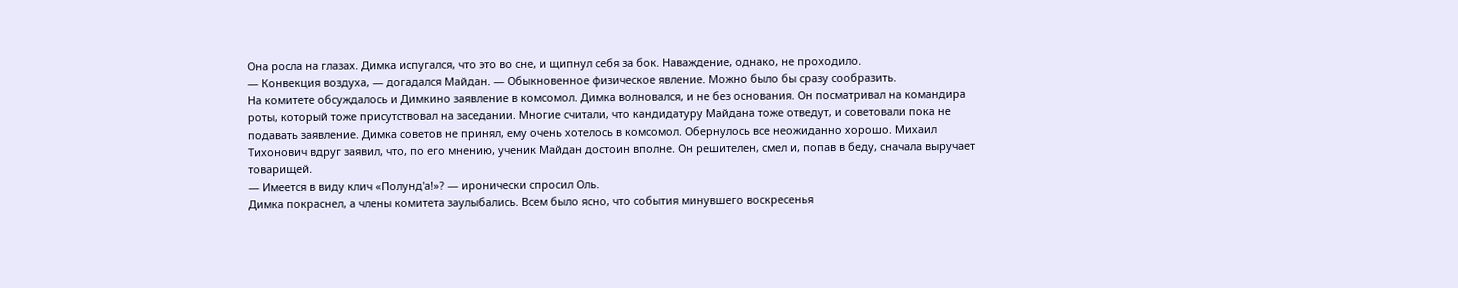Она росла на глазах. Димка испугался, что это во сне, и щипнул себя за бок. Наваждение, однако, не проходило.
— Конвекция воздуха, — догадался Майдан. — Обыкновенное физическое явление. Можно было бы сразу сообразить.
На комитете обсуждалось и Димкино заявление в комсомол. Димка волновался, и не без основания. Он посматривал на командира роты, который тоже присутствовал на заседании. Многие считали, что кандидатуру Майдана тоже отведут, и советовали пока не подавать заявление. Димка советов не принял, ему очень хотелось в комсомол. Обернулось все неожиданно хорошо. Михаил Тихонович вдруг заявил, что, по его мнению, ученик Майдан достоин вполне. Он решителен, смел и, попав в беду, сначала выручает товарищей.
— Имеется в виду клич «Полунд'а!»? — иронически спросил Оль.
Димка покраснел, а члены комитета заулыбались. Всем было ясно, что события минувшего воскресенья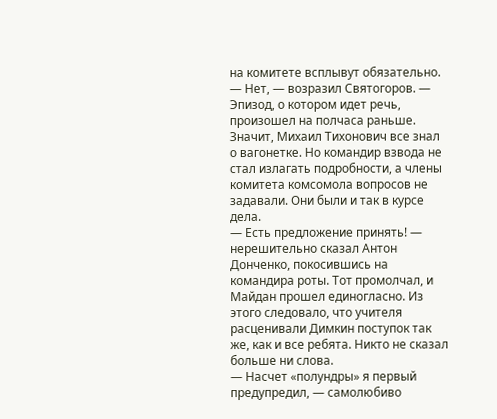на комитете всплывут обязательно.
— Нет, — возразил Святогоров. — Эпизод, о котором идет речь, произошел на полчаса раньше.
Значит, Михаил Тихонович все знал о вагонетке. Но командир взвода не стал излагать подробности, а члены комитета комсомола вопросов не задавали. Они были и так в курсе дела.
— Есть предложение принять! — нерешительно сказал Антон Донченко, покосившись на командира роты. Тот промолчал, и Майдан прошел единогласно. Из этого следовало, что учителя расценивали Димкин поступок так же, как и все ребята. Никто не сказал больше ни слова.
— Насчет «полундры» я первый предупредил, — самолюбиво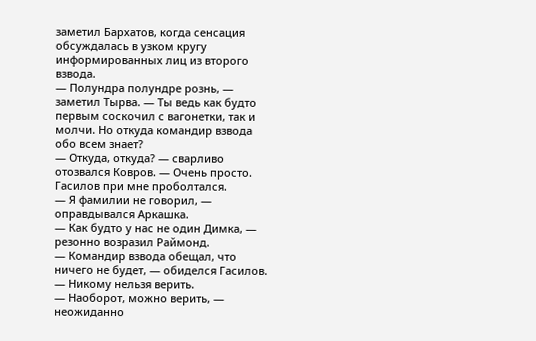заметил Бархатов, когда сенсация обсуждалась в узком кругу информированных лиц из второго взвода.
— Полундра полундре рознь, — заметил Тырва. — Ты ведь как будто первым соскочил с вагонетки, так и молчи. Но откуда командир взвода обо всем знает?
— Откуда, откуда? — сварливо отозвался Ковров. — Очень просто. Гасилов при мне проболтался.
— Я фамилии не говорил, — оправдывался Аркашка.
— Как будто у нас не один Димка, — резонно возразил Раймонд.
— Командир взвода обещал, что ничего не будет, — обиделся Гасилов. — Никому нельзя верить.
— Наоборот, можно верить, — неожиданно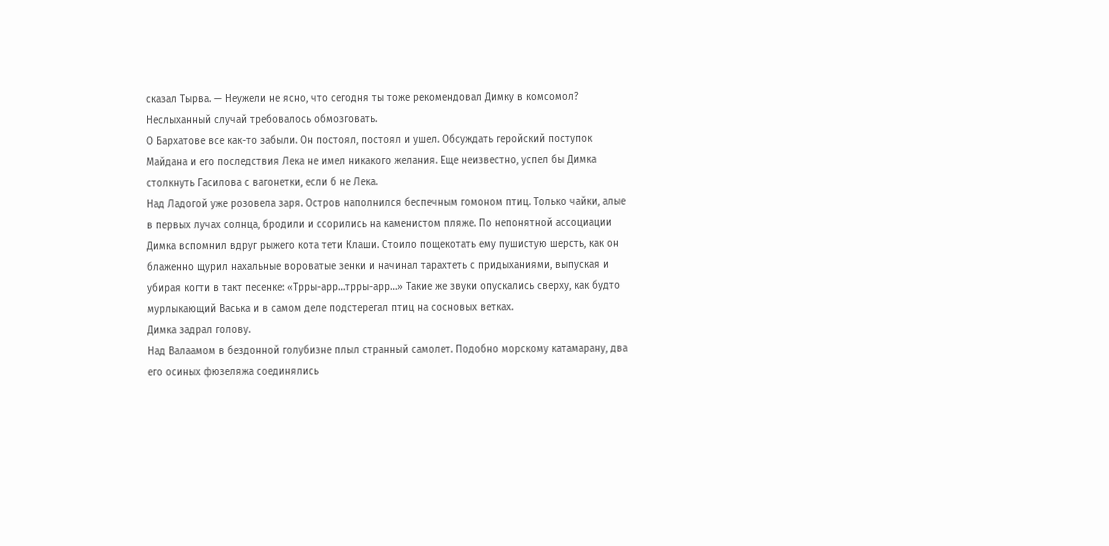сказал Тырва. — Неужели не ясно, что сегодня ты тоже рекомендовал Димку в комсомол?
Неслыханный случай требовалось обмозговать.
О Бархатове все как-то забыли. Он постоял, постоял и ушел. Обсуждать геройский поступок Майдана и его последствия Лека не имел никакого желания. Еще неизвестно, успел бы Димка столкнуть Гасилова с вагонетки, если б не Лека.
Над Ладогой уже розовела заря. Остров наполнился беспечным гомоном птиц. Только чайки, алые в первых лучах солнца, бродили и ссорились на каменистом пляже. По непонятной ассоциации Димка вспомнил вдруг рыжего кота тети Клаши. Стоило пощекотать ему пушистую шерсть, как он блаженно щурил нахальные вороватые зенки и начинал тарахтеть с придыханиями, выпуская и убирая когти в такт песенке: «Трры-арр…трры-арр…» Такие же звуки опускались сверху, как будто мурлыкающий Васька и в самом деле подстерегал птиц на сосновых ветках.
Димка задрал голову.
Над Валаамом в бездонной голубизне плыл странный самолет. Подобно морскому катамарану, два его осиных фюзеляжа соединялись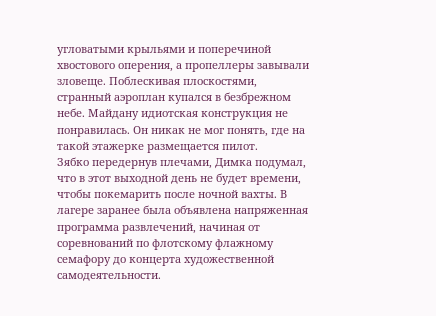угловатыми крыльями и поперечиной хвостового оперения, а пропеллеры завывали зловеще. Поблескивая плоскостями, странный аэроплан купался в безбрежном небе. Майдану идиотская конструкция не понравилась. Он никак не мог понять, где на такой этажерке размещается пилот.
Зябко передернув плечами, Димка подумал, что в этот выходной день не будет времени, чтобы покемарить после ночной вахты. В лагере заранее была объявлена напряженная программа развлечений, начиная от соревнований по флотскому флажному семафору до концерта художественной самодеятельности.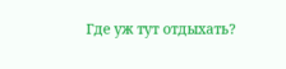Где уж тут отдыхать?